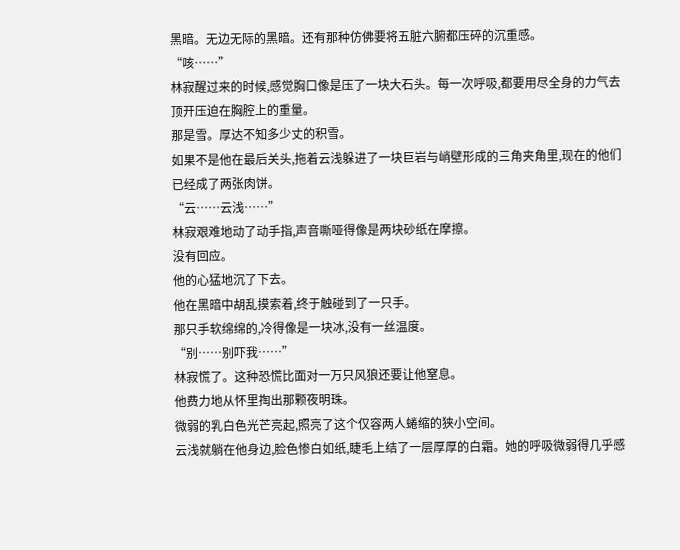黑暗。无边无际的黑暗。还有那种仿佛要将五脏六腑都压碎的沉重感。
“咳……”
林寂醒过来的时候,感觉胸口像是压了一块大石头。每一次呼吸,都要用尽全身的力气去顶开压迫在胸腔上的重量。
那是雪。厚达不知多少丈的积雪。
如果不是他在最后关头,拖着云浅躲进了一块巨岩与峭壁形成的三角夹角里,现在的他们已经成了两张肉饼。
“云……云浅……”
林寂艰难地动了动手指,声音嘶哑得像是两块砂纸在摩擦。
没有回应。
他的心猛地沉了下去。
他在黑暗中胡乱摸索着,终于触碰到了一只手。
那只手软绵绵的,冷得像是一块冰,没有一丝温度。
“别……别吓我……”
林寂慌了。这种恐慌比面对一万只风狼还要让他窒息。
他费力地从怀里掏出那颗夜明珠。
微弱的乳白色光芒亮起,照亮了这个仅容两人蜷缩的狭小空间。
云浅就躺在他身边,脸色惨白如纸,睫毛上结了一层厚厚的白霜。她的呼吸微弱得几乎感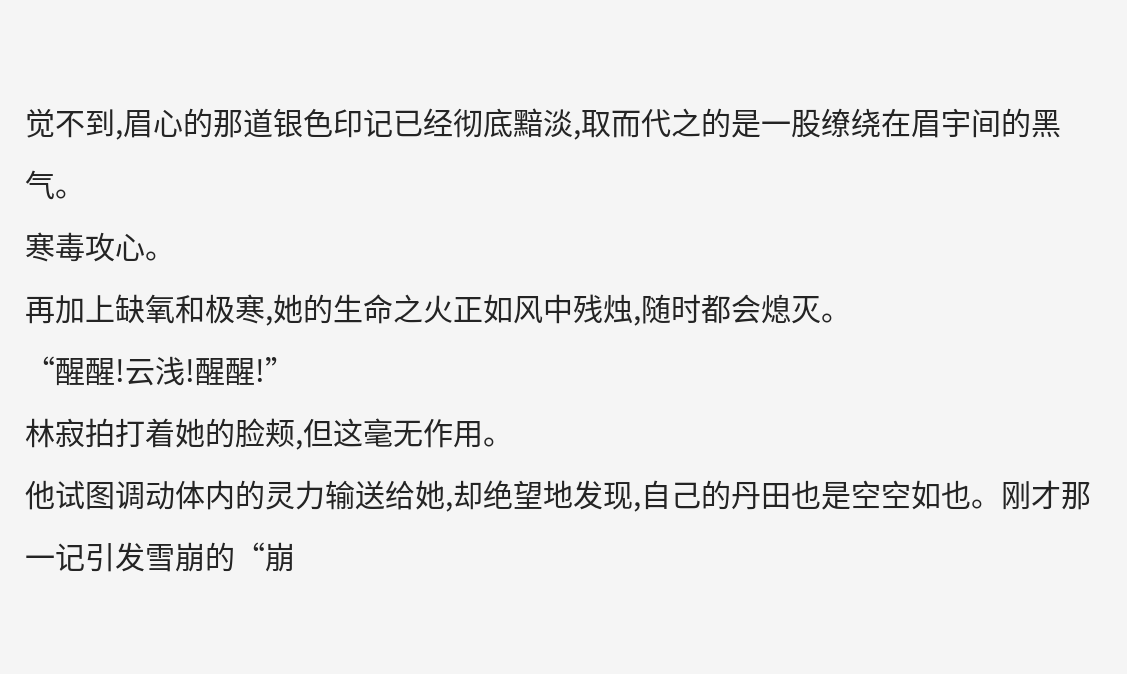觉不到,眉心的那道银色印记已经彻底黯淡,取而代之的是一股缭绕在眉宇间的黑气。
寒毒攻心。
再加上缺氧和极寒,她的生命之火正如风中残烛,随时都会熄灭。
“醒醒!云浅!醒醒!”
林寂拍打着她的脸颊,但这毫无作用。
他试图调动体内的灵力输送给她,却绝望地发现,自己的丹田也是空空如也。刚才那一记引发雪崩的“崩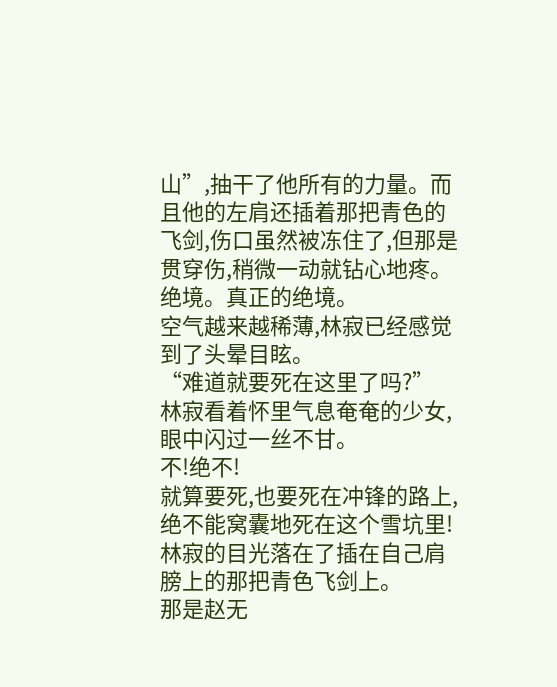山”,抽干了他所有的力量。而且他的左肩还插着那把青色的飞剑,伤口虽然被冻住了,但那是贯穿伤,稍微一动就钻心地疼。
绝境。真正的绝境。
空气越来越稀薄,林寂已经感觉到了头晕目眩。
“难道就要死在这里了吗?”
林寂看着怀里气息奄奄的少女,眼中闪过一丝不甘。
不!绝不!
就算要死,也要死在冲锋的路上,绝不能窝囊地死在这个雪坑里!
林寂的目光落在了插在自己肩膀上的那把青色飞剑上。
那是赵无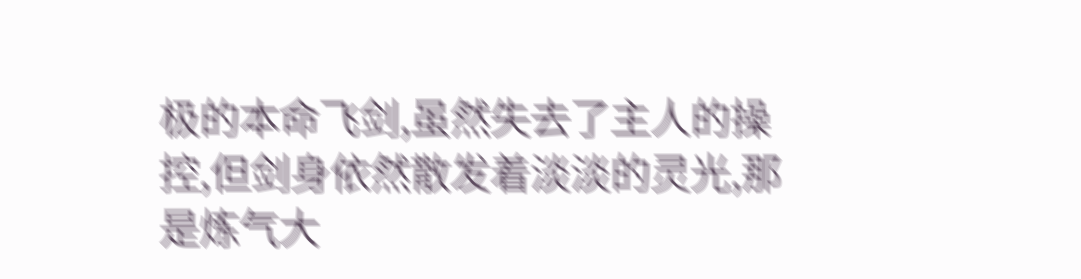极的本命飞剑,虽然失去了主人的操控,但剑身依然散发着淡淡的灵光,那是炼气大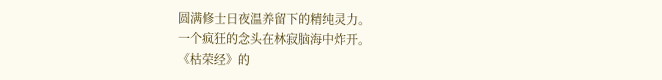圆满修士日夜温养留下的精纯灵力。
一个疯狂的念头在林寂脑海中炸开。
《枯荣经》的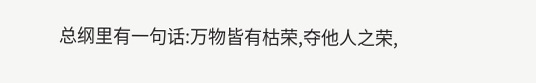总纲里有一句话:万物皆有枯荣,夺他人之荣,